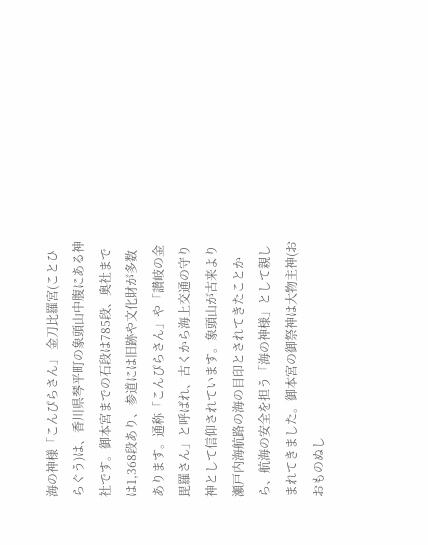海の神様「こんぴらさん」 金刀比羅宮(ことひらぐう)は、香川県琴平町の象頭山中腹にある神社です。御本宮までの石段は785段、奥社までは1,368段あり、参道には旧跡や文化財が多数あります。通称「こんぴらさん」や「讃岐の金毘羅さん」と呼ばれ、古くから海上交通の守り神として信仰されています。象頭山が古来より瀬戸内海航路の海の目印とされてきたことから、航海の安全を担う「海の神様」として親しまれてきました。御本宮の御祭神は大物主神(おおものぬし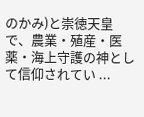のかみ)と崇徳天皇で、農業・殖産・医薬・海上守護の神として信仰されてい ...